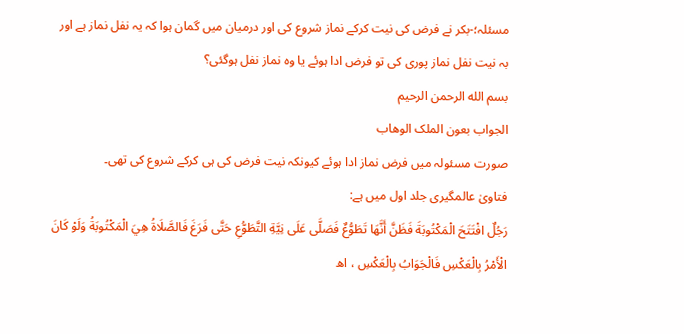مسئلہ؛-بکر نے فرض کی نیت کرکے نماز شروع کی اور درمیان میں گمان ہوا کہ یہ نفل نماز ہے اور بہ نیت نفل نماز پوری کی تو فرض ادا ہوئے یا وہ نماز نفل ہوگئی؟
بسم الله الرحمن الرحیم
الجواب بعون الملک الوھاب
صورت مسئولہ میں فرض نماز ادا ہوئے کیونکہ نیت فرض کی ہی کرکے شروع کی تھی۔
فتاویٰ عالمگیری جلد اول میں ہے:
رَجُلٌ افْتَتَحَ الْمَكْتُوبَةَ فَظَنَّ أَنَّهَا تَطَوُّعٌ فَصَلَّى عَلَى نِيَّةِ التَّطَوُّعِ حَتَّى فَرَغَ فَالصَّلَاةُ هِيَ الْمَكْتُوبَةُ وَلَوْ كَانَ الْأَمْرُ بِالْعَكْسِ فَالْجَوَابُ بِالْعَكْسِ ، اھ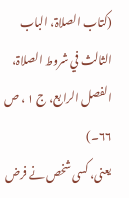(کتاب الصلاۃ، الباب الثالث في شروط الصلاۃ، الفصل الرابع، ج ۱ ، ص ۶۶۔)
یعنی، کسی شخص نے فرض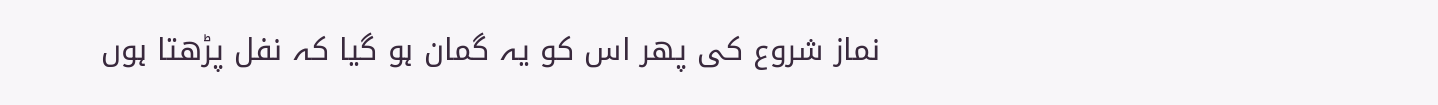نماز شروع کی پھر اس کو یہ گمان ہو گیا کہ نفل پڑھتا ہوں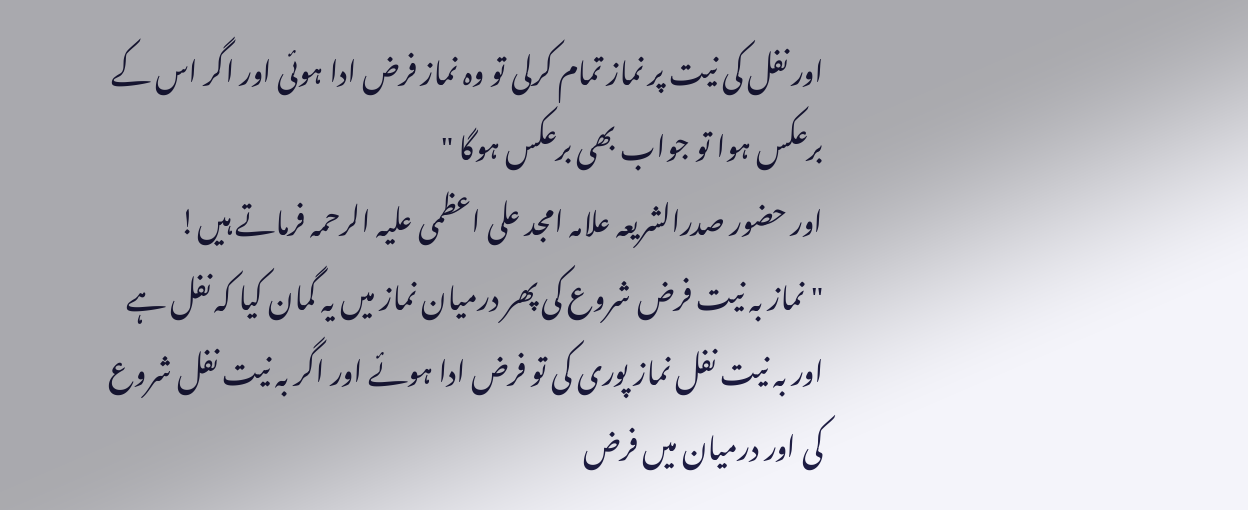اور نفل کی نیت پر نماز تمام کرلی تو وہ نماز فرض ادا ہوئی اور اگر اس کے برعکس ہوا تو جواب بھی برعکس ہوگا "
اور حضور صدرالشریعہ علامہ امجد علی اعظمی علیہ الرحمہ فرماتے ہیں!
" نماز بہ نیت فرض شروع کی پھر درمیان نماز میں یہ گمان کیا کہ نفل ہے اور بہ نیت نفل نماز پوری کی تو فرض ادا ہوئے اور اگر بہ نیت نفل شروع کی اور درمیان میں فرض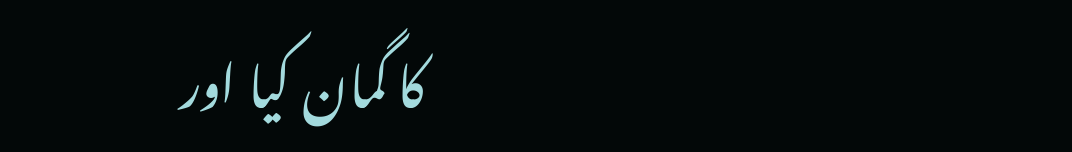کا گمان کیا اور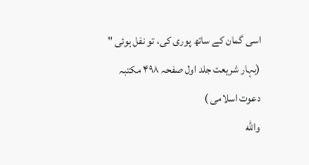اسی گمان کے ساتھ پوری کی، تو نفل ہوئی "
(بہار شریعت جلد اول صفحہ ۴۹۸ مکتبہ دعوت اسلامی )
والله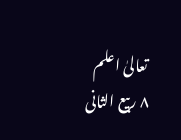تعالیٰ اعلم
۸ ربیع الثانی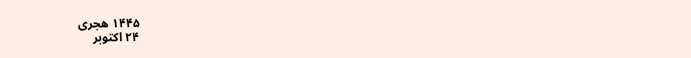۱۴۴۵ ھجری
۲۴ اکتوبر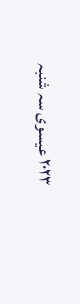۲۰۲۳ عیسوی سہ شنبہ